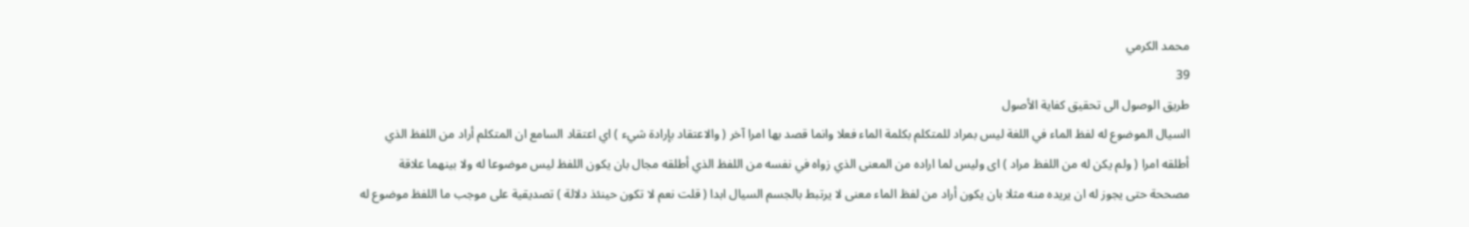محمد الكرمي
39
طريق الوصول الى تحقيق كفاية الأصول
السيال الموضوع له لفظ الماء في اللغة ليس بمراد للمتكلم بكلمة الماء فعلا وانما قصد بها امرا آخر ( والاعتقاد بإرادة شيء ) اي اعتقاد السامع ان المتكلم أراد من اللفظ الذي أطلقه امرا ( ولم يكن له من اللفظ مراد ) اى وليس لما اراده من المعنى الذي زواه في نفسه من اللفظ الذي أطلقه مجال بان يكون اللفظ ليس موضوعا له ولا بينهما علاقة مصححة حتى يجوز له ان يريده منه مثلا بان يكون أراد من لفظ الماء معنى لا يرتبط بالجسم السيال ابدا ( قلت نعم لا تكون حينئذ دلالة ) تصديقية على موجب ما اللفظ موضوع له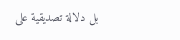بل دلالة تصديقية على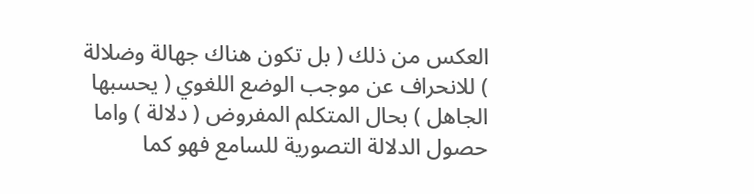العكس من ذلك ( بل تكون هناك جهالة وضلالة ) للانحراف عن موجب الوضع اللغوي ( يحسبها الجاهل ) بحال المتكلم المفروض ( دلالة ) واما حصول الدلالة التصورية للسامع فهو كما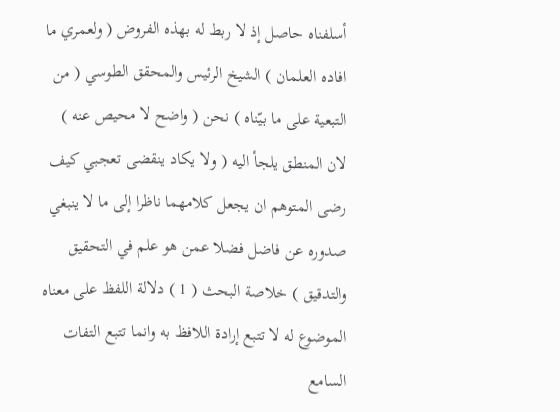أسلفناه حاصل إذ لا ربط له بهذه الفروض ( ولعمري ما افاده العلمان ) الشيخ الرئيس والمحقق الطوسي ( من التبعية على ما بيّناه ) نحن ( واضح لا محيص عنه ) لان المنطق يلجأ اليه ( ولا يكاد ينقضى تعجبي كيف رضى المتوهم ان يجعل كلامهما ناظرا إلى ما لا ينبغي صدوره عن فاضل فضلا عمن هو علم في التحقيق والتدقيق ) خلاصة البحث ( 1 ) دلالة اللفظ على معناه الموضوع له لا تتبع إرادة اللافظ به وانما تتبع التفات السامع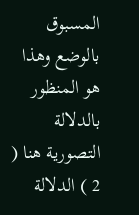المسبوق بالوضع وهذا هو المنظور بالدلالة التصورية هنا ( 2 ) الدلالة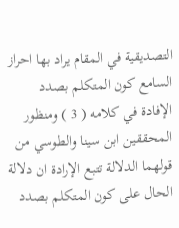التصديقية في المقام يراد بها احراز السامع كون المتكلم بصدد الإفادة في كلامه ( 3 ) ومنظور المحققين ابن سينا والطوسي من قولهما الدلالة تتبع الإرادة ان دلالة الحال على كون المتكلم بصدد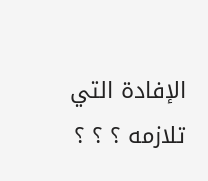الإفادة التي تلازمه ؟ ؟ ؟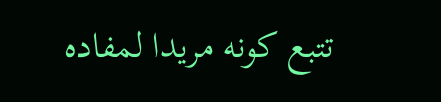تتبع كونه مريدا لمفاده